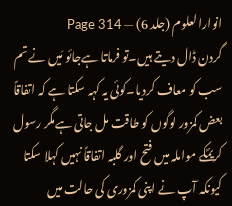انوارالعلوم (جلد 6) — Page 314
گردن ڈال دیتے ہیں۔تو فرماتا ہےجائو مَیں نے تم سب کو معاف کردیا۔کوئی یہ کہہ سکتا ہے کہ اتفاقاً بعض کمزور لوگوں کو طاقت مل جاتی ہےمگر رسول کریمؐکے مواملہ میں فتح اور گلبہ اتفاقاً نہیں کہلا سکتا کیونکہ آپ نے اپنی کمزوری کی حالت میں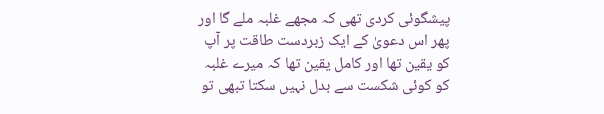پیشگوئی کردی تھی کہ مجھے غلبہ ملے گا اور پھر اس دعویٰ کے ایک زبردست طاقت پر آپ کو یقین تھا اور کامل یقین تھا کہ میرے غلبہ کو کوئی شکست سے بدل نہیں سکتا تبھی تو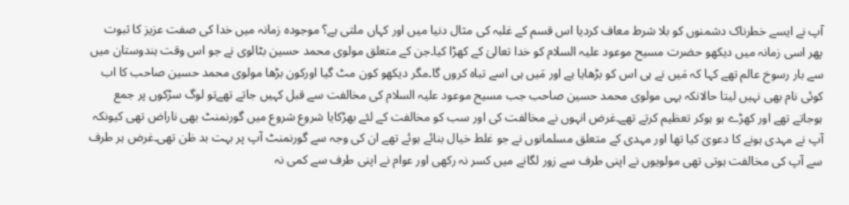آپ نے ایسے خطرناک دشمنوں کو بلا شرط معاف کردیا اس قسم کے غلبہ کی مثال دنیا میں اور کہاں ملتی ہے؟ موجودہ زمانہ میں خدا کی صفت عزیز کا ثبوت پھر اسی زمانہ میں دیکھو حضرت مسیح موعود علیہ السلام کو خدا تعالیٰ کے کھڑا کیا۔جن کے متعلق مولوی محمد حسین بٹالوی نے جو اس وقت ہندوستان میں سے بار رسوخ عالم تھے کہا کہ مَیں نے ہی اس کو بڑھایا ہے اور مَیں ہی اسے تباہ کروں گا۔مگر دیکھو کون مٹ گیا اورکون بڑھا مولوی محمد حسین صاحب کا اب کوئی نام بھی نہیں لیتا حالانکہ یہی مولوی محمد حسین صاحب جب مسیح موعود علیہ السلام کی مخالفت سے قبل کہیں جاتے تھےتو لوگ سڑکوں پر جمع ہوجاتے تھے اور کھڑے ہو ہوکر تعظیم کرتے تھے۔غرض انہوں نے مخالفت کی اور سب کو مخالفت کے لئے بھڑکایا شروع شروع میں گورنمنٹ بھی ناراض تھی کیونکہ آپ نے مہدی ہونے کا دعویٰ کیا تھا اور مہدی کے متعلق مسلمانوں نے جو غلط خیال بنائے ہوئے تھے ان کی وجہ سے گورنمنٹ آپ پر بہت بد ظن تھی۔غرض ہر طرف سے آپ کی مخالفت ہوتی تھی مولویوں نے اپنی طرف سے زور لگانے میں کسر نہ رکھی اور عوام نے اپنی طرف سے کمی نہ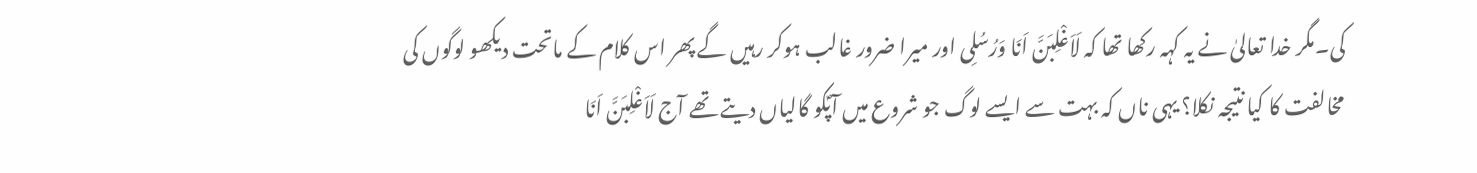کی۔مگر خدا تعالیٰ نے یہ کہہ رکھا تھا کہ لَاَغْلِبَنَّ اَنَا وَرُسُلِی اور میرا ضرور غالب ہوکر رہیں گے پھر اس کلام کے ماتحت دیکھو لوگوں کی مخالفت کا کیا نتیجہ نکلا؟ یہی ناں کہ بہت سے ایسے لوگ جو شروع میں آپؑکو گالیاں دیتے تھے آج لَاَغْلِبَنَّ اَنَا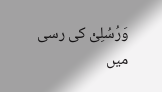وَرُسُلِیْ کی رسی میں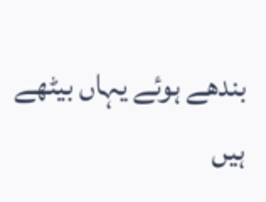بندھے ہوئے یہاں بیٹھے ہیں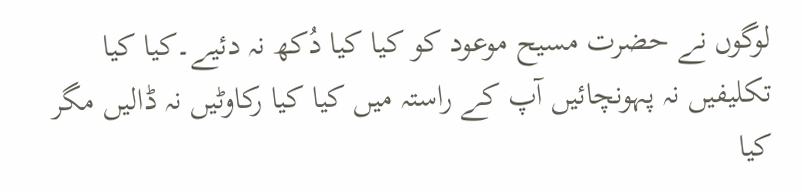لوگوں نے حضرت مسیح موعود کو کیا کیا دُکھ نہ دئیے۔کیا کیا تکلیفیں نہ پہونچائیں آپ کے راستہ میں کیا کیا رکاوٹیں نہ ڈالیں مگر کیا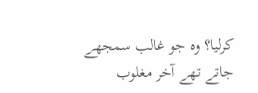کرلیا؟ وہ جو غالب سمجھے جاتے تھے آخر مغلوب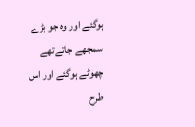ہوگئے اور وہ جو بڑے سمجھے جاتےتھے چھوٹے ہوگئے اور اس طرح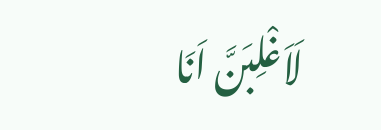لَاَغْلِبَنَّ اَنَا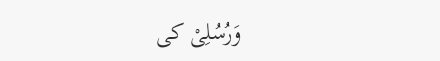وَرُسُلِیْ کی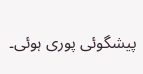پیشگوئی پوری ہوئی۔